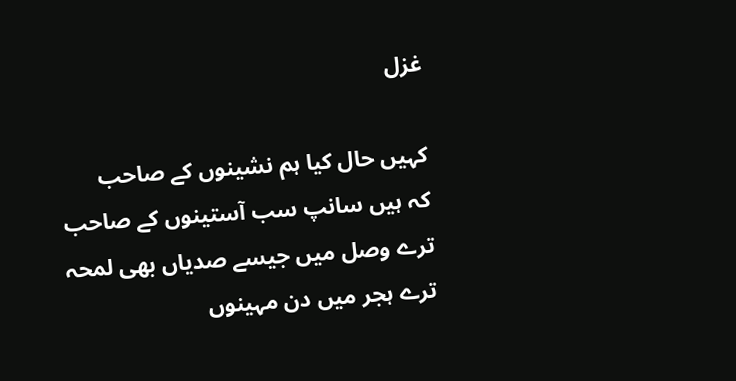غزل

کہیں حال کیا ہم نشینوں کے صاحب
کہ ہیں سانپ سب آستینوں کے صاحب
ترے وصل میں جیسے صدیاں بھی لمحہ
ترے ہجر میں دن مہینوں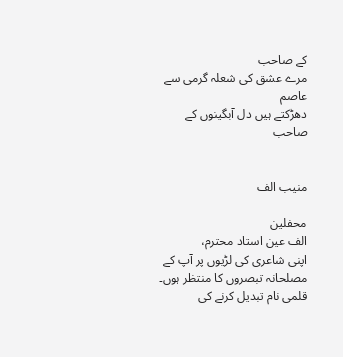کے صاحب
مرے عشق کی شعلہ گرمی سے عاصم
دھڑکتے ہیں دل آبگینوں کے صاحب


منیب الف

محفلین
الف عین استاد محترم،
اپنی شاعری کی لڑیوں پر آپ کے مصلحانہ تبصروں کا منتظر ہوں۔
قلمی نام تبدیل کرنے کی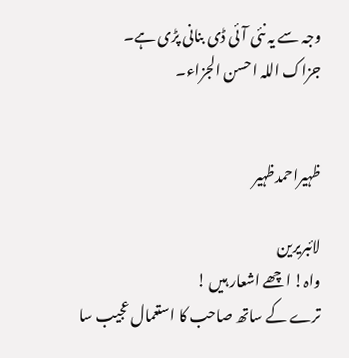وجہ سے یہ نئی آئی ڈی بنانی پڑی ہے۔
جزاک اللہ احسن الجزاء۔


ظہیراحمدظہیر

لائبریرین
واہ! اچھے اشعار ہیں !
ترے کے ساتھ صاحب کا استعمال عجیب سا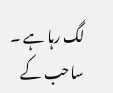لگ رہا ہے ۔ ساحب کے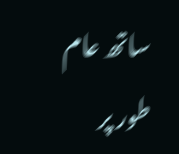ساتھ عام طور پر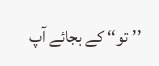’’تو‘‘ کے بجائے آپ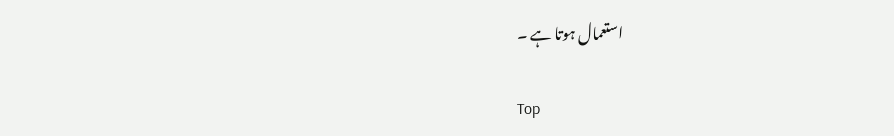استعمال ہوتا ہے ۔

Top